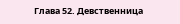Глава 52. Девственница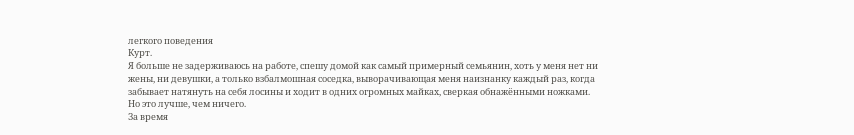легкого поведения
Курт.
Я больше не задерживаюсь на работе, спешу домой как самый примерный семьянин, хоть у меня нет ни жены, ни девушки, а только взбалмошная соседка, выворачивающая меня наизнанку каждый раз, когда забывает натянуть на себя лосины и ходит в одних огромных майках, сверкая обнажёнными ножками.
Но это лучше, чем ничего.
За время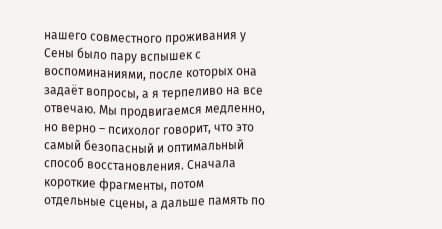нашего совместного проживания у Сены было пару вспышек с воспоминаниями, после которых она задаёт вопросы, а я терпеливо на все отвечаю. Мы продвигаемся медленно, но верно – психолог говорит, что это самый безопасный и оптимальный способ восстановления. Сначала короткие фрагменты, потом отдельные сцены, а дальше память по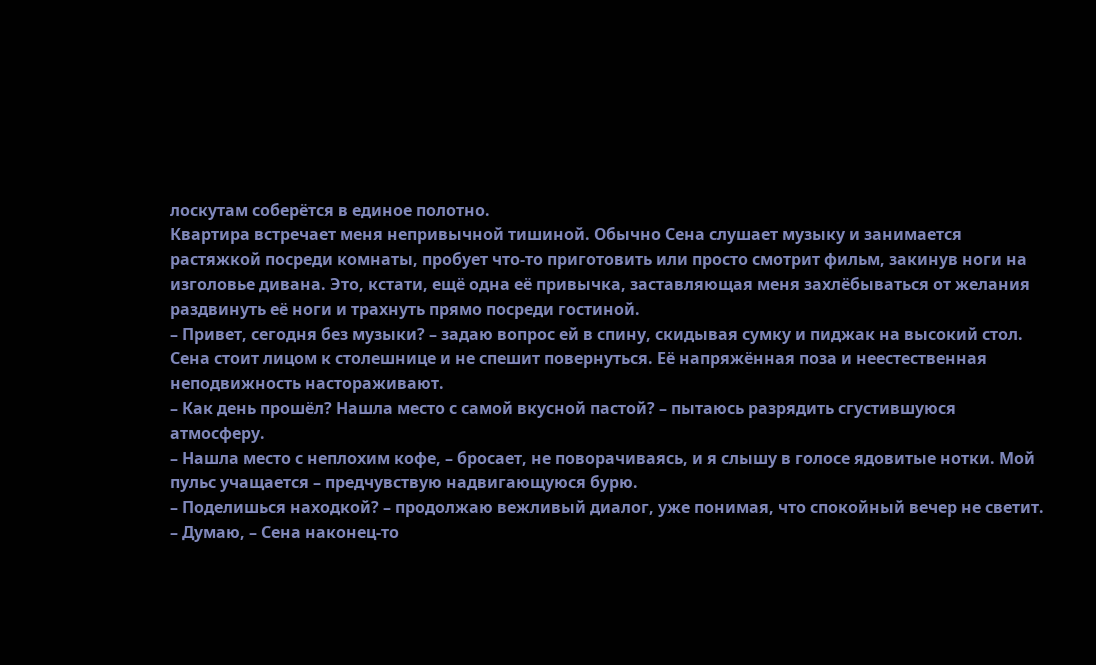лоскутам соберётся в единое полотно.
Квартира встречает меня непривычной тишиной. Обычно Сена слушает музыку и занимается растяжкой посреди комнаты, пробует что-то приготовить или просто смотрит фильм, закинув ноги на изголовье дивана. Это, кстати, ещё одна её привычка, заставляющая меня захлёбываться от желания раздвинуть её ноги и трахнуть прямо посреди гостиной.
– Привет, сегодня без музыки? – задаю вопрос ей в спину, скидывая сумку и пиджак на высокий стол.
Сена стоит лицом к столешнице и не спешит повернуться. Её напряжённая поза и неестественная неподвижность настораживают.
– Как день прошёл? Нашла место с самой вкусной пастой? – пытаюсь разрядить сгустившуюся атмосферу.
– Нашла место с неплохим кофе, – бросает, не поворачиваясь, и я слышу в голосе ядовитые нотки. Мой пульс учащается – предчувствую надвигающуюся бурю.
– Поделишься находкой? – продолжаю вежливый диалог, уже понимая, что спокойный вечер не светит.
– Думаю, – Сена наконец-то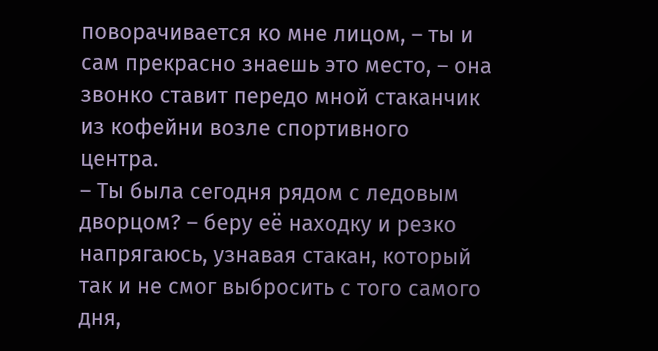поворачивается ко мне лицом, – ты и сам прекрасно знаешь это место, – она звонко ставит передо мной стаканчик из кофейни возле спортивного центра.
– Ты была сегодня рядом с ледовым дворцом? – беру её находку и резко напрягаюсь, узнавая стакан, который так и не смог выбросить с того самого дня,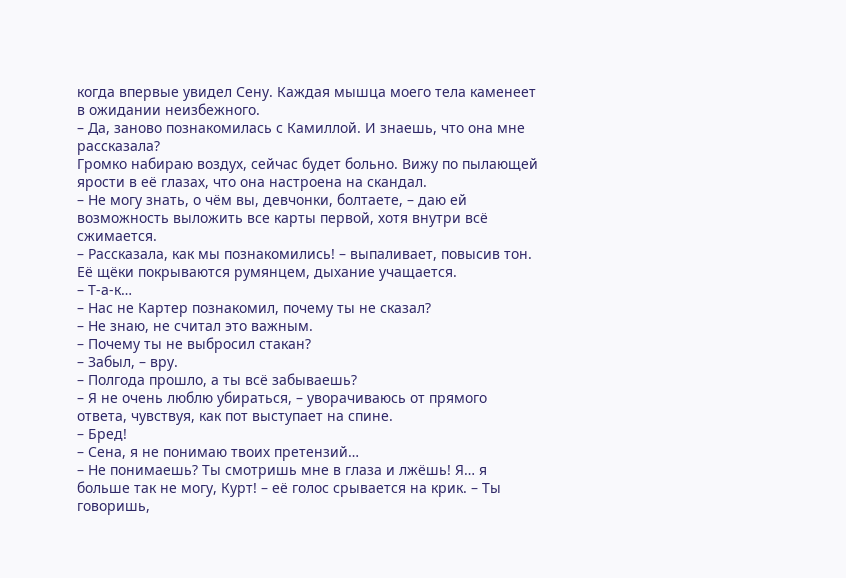когда впервые увидел Сену. Каждая мышца моего тела каменеет в ожидании неизбежного.
– Да, заново познакомилась с Камиллой. И знаешь, что она мне рассказала?
Громко набираю воздух, сейчас будет больно. Вижу по пылающей ярости в её глазах, что она настроена на скандал.
– Не могу знать, о чём вы, девчонки, болтаете, – даю ей возможность выложить все карты первой, хотя внутри всё сжимается.
– Рассказала, как мы познакомились! – выпаливает, повысив тон. Её щёки покрываются румянцем, дыхание учащается.
– Т-а-к…
– Нас не Картер познакомил, почему ты не сказал?
– Не знаю, не считал это важным.
– Почему ты не выбросил стакан?
– Забыл, – вру.
– Полгода прошло, а ты всё забываешь?
– Я не очень люблю убираться, – уворачиваюсь от прямого ответа, чувствуя, как пот выступает на спине.
– Бред!
– Сена, я не понимаю твоих претензий…
– Не понимаешь? Ты смотришь мне в глаза и лжёшь! Я… я больше так не могу, Курт! – её голос срывается на крик. – Ты говоришь,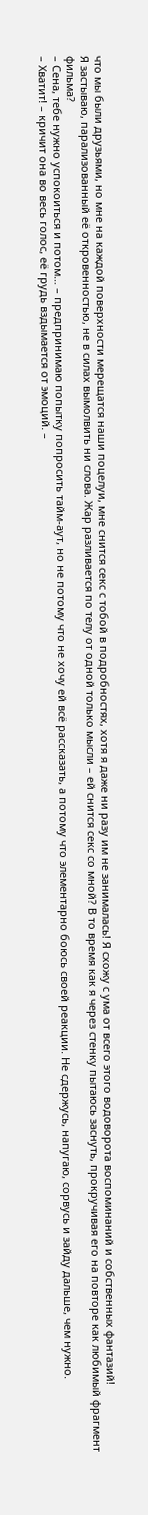что мы были друзьями, но мне на каждой поверхности мерещатся наши поцелуи, мне снится секс с тобой в подробностях, хотя я даже ни разу им не занималась! Я схожу с ума от всего этого водоворота воспоминаний и собственных фантазий!
Я застываю, парализованный её откровенностью, не в силах вымолвить ни слова. Жар разливается по телу от одной только мысли – ей снится секс со мной? В то время как я через стенку пытаюсь заснуть, прокручивая его на повторе как любимый фрагмент фильма?
– Сена, тебе нужно успокоиться и потом… – предпринимаю попытку попросить тайм-аут, но не потому что не хочу ей всё рассказать, а потому что элементарно боюсь своей реакции. Не сдержусь, напугаю, сорвусь и зайду дальше, чем нужно.
– Хватит! – кричит она во весь голос, её грудь вздымается от эмоций. –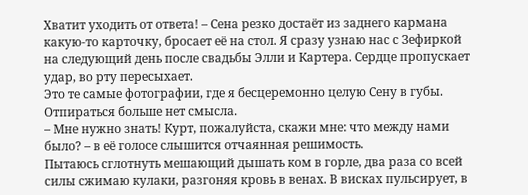Хватит уходить от ответа! – Сена резко достаёт из заднего кармана какую-то карточку, бросает её на стол. Я сразу узнаю нас с Зефиркой на следующий день после свадьбы Элли и Картера. Сердце пропускает удар, во рту пересыхает.
Это те самые фотографии, где я бесцеремонно целую Сену в губы.
Отпираться больше нет смысла.
– Мне нужно знать! Курт, пожалуйста, скажи мне: что между нами было? – в её голосе слышится отчаянная решимость.
Пытаюсь сглотнуть мешающий дышать ком в горле, два раза со всей силы сжимаю кулаки, разгоняя кровь в венах. В висках пульсирует, в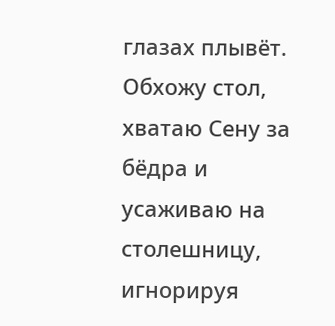глазах плывёт. Обхожу стол, хватаю Сену за бёдра и усаживаю на столешницу, игнорируя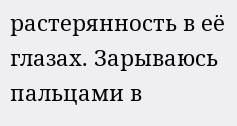растерянность в её глазах. Зарываюсь пальцами в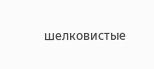шелковистые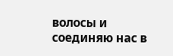волосы и соединяю нас в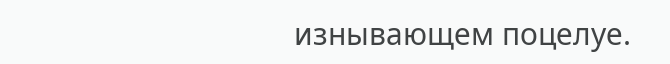изнывающем поцелуе.